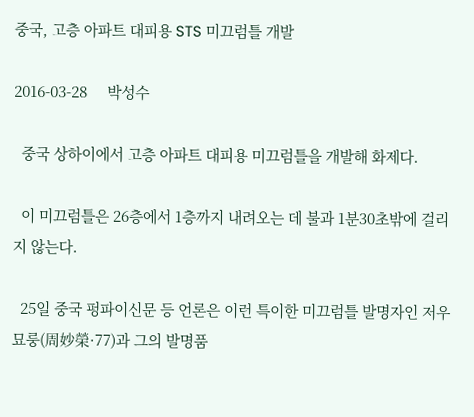중국, 고층 아파트 대피용 STS 미끄럼틀 개발

2016-03-28     박성수

  중국 상하이에서 고층 아파트 대피용 미끄럼틀을 개발해 화제다.

  이 미끄럼틀은 26층에서 1층까지 내려오는 데 불과 1분30초밖에 걸리지 않는다.

  25일 중국 펑파이신문 등 언론은 이런 특이한 미끄럼틀 발명자인 저우묘룽(周妙榮·77)과 그의 발명품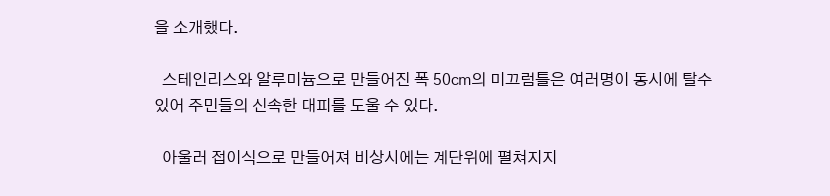을 소개했다.

  스테인리스와 알루미늄으로 만들어진 폭 50㎝의 미끄럼틀은 여러명이 동시에 탈수 있어 주민들의 신속한 대피를 도울 수 있다.

  아울러 접이식으로 만들어져 비상시에는 계단위에 펼쳐지지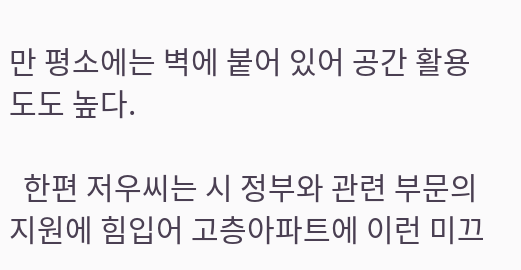만 평소에는 벽에 붙어 있어 공간 활용도도 높다.

  한편 저우씨는 시 정부와 관련 부문의 지원에 힘입어 고층아파트에 이런 미끄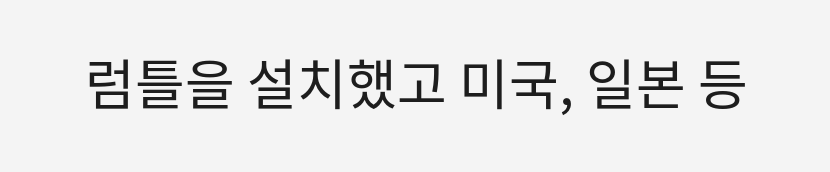럼틀을 설치했고 미국, 일본 등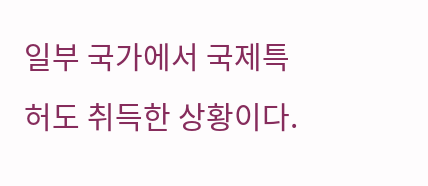일부 국가에서 국제특허도 취득한 상황이다.